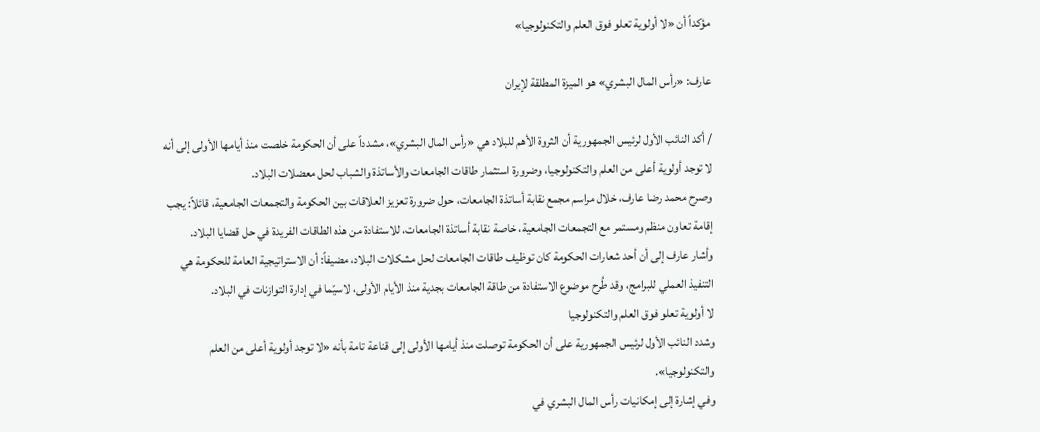مؤكداً أن «لا أولوية تعلو فوق العلم والتكنولوجيا»

عارف: «رأس المال البشري» هو الميزة المطلقة لإيران

/ أكد النائب الأول لرئيس الجمهورية أن الثروة الأهم للبلاد هي «رأس المال البشري»، مشدداً على أن الحكومة خلصت منذ أيامها الأولى إلى أنه لا توجد أولوية أعلى من العلم والتكنولوجيا، وضرورة استثمار طاقات الجامعات والأساتذة والشباب لحل معضلات البلاد.
وصرح محمد رضا عارف، خلال مراسم مجمع نقابة أساتذة الجامعات، حول ضرورة تعزيز العلاقات بين الحكومة والتجمعات الجامعية، قائلاً: يجب إقامة تعاون منظم ومستمر مع التجمعات الجامعية، خاصة نقابة أساتذة الجامعات، للاستفادة من هذه الطاقات الفريدة في حل قضايا البلاد.
وأشار عارف إلى أن أحد شعارات الحكومة كان توظيف طاقات الجامعات لحل مشكلات البلاد، مضيفاً: أن الاستراتيجية العامة للحكومة هي التنفيذ العملي للبرامج، وقد طُرح موضوع الاستفادة من طاقة الجامعات بجدية منذ الأيام الأولى، لاسيّما في إدارة التوازنات في البلاد.
لا أولوية تعلو فوق العلم والتكنولوجيا
وشدد النائب الأول لرئيس الجمهورية على أن الحكومة توصلت منذ أيامها الأولى إلى قناعة تامة بأنه «لا توجد أولوية أعلى من العلم والتكنولوجيا».
وفي إشارة إلى إمكانيات رأس المال البشري في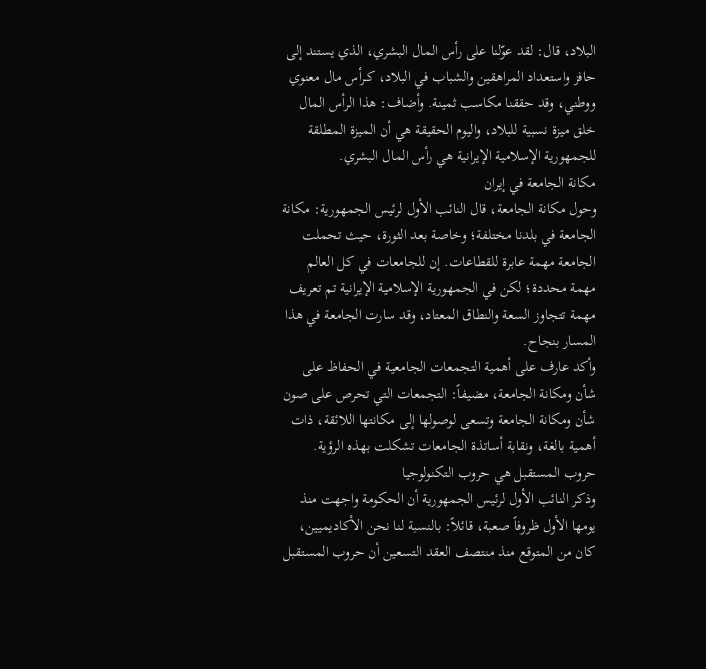البلاد، قال: لقد عوّلنا على رأس المال البشري، الذي يستند إلى حافز واستعداد المراهقين والشباب في البلاد، كـرأس مال معنوي ووطني، وقد حققنا مكاسب ثمينة. وأضاف: هذا الرأس المال خلق ميزة نسبية للبلاد، واليوم الحقيقة هي أن الميزة المطلقة للجمهورية الإسلامية الإيرانية هي رأس المال البشري.
مكانة الجامعة في إيران
وحول مكانة الجامعة، قال النائب الأول لرئيس الجمهورية: مكانة الجامعة في بلدنا مختلفة؛ وخاصة بعد الثورة، حيث تحملت الجامعة مهمة عابرة للقطاعات. إن للجامعات في كل العالم مهمة محددة؛ لكن في الجمهورية الإسلامية الإيرانية تم تعريف مهمة تتجاوز السعة والنطاق المعتاد، وقد سارت الجامعة في هذا المسار بنجاح.
وأكد عارف على أهمية التجمعات الجامعية في الحفاظ على شأن ومكانة الجامعة، مضيفاً: التجمعات التي تحرص على صون شأن ومكانة الجامعة وتسعى لوصولها إلى مكانتها اللائقة، ذات أهمية بالغة، ونقابة أساتذة الجامعات تشكلت بهذه الرؤية.
حروب المستقبل هي حروب التكنولوجيا
وذكر النائب الأول لرئيس الجمهورية أن الحكومة واجهت منذ يومها الأول ظروفاً صعبة، قائلاً: بالنسبة لنا نحن الأكاديميين، كان من المتوقع منذ منتصف العقد التسعين أن حروب المستقبل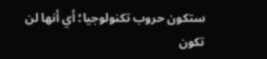ستكون حروب تكنولوجيا؛ أي أنها لن تكون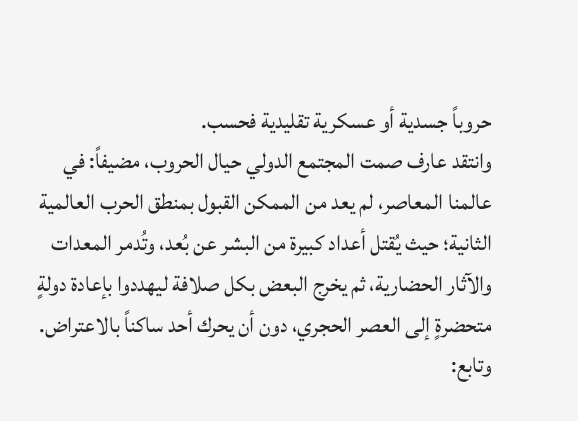حروباً جسدية أو عسكرية تقليدية فحسب.
وانتقد عارف صمت المجتمع الدولي حیال الحروب، مضیفاً: في عالمنا المعاصر، لم یعد من الممكن القبول بمنطق الحرب العالمیة الثانیة؛ حیث یُقتل أعداد كبیرة من البشر عن بُعد، وتُدمر المعدات والآثار الحضاریة، ثم یخرج البعض بكل صلافة لیهددوا بإعادة دولةٍ متحضرةٍ إلى العصر الحجري، دون أن یحرك أحد ساكناً بالاعتراض.
وتابع: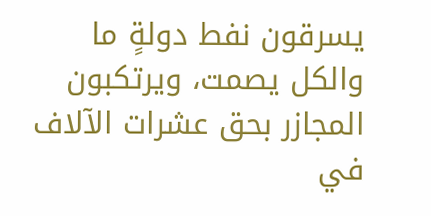یسرقون نفط دولةٍ ما والكل یصمت، ویرتكبون المجازر بحق عشرات الآلاف في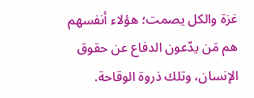غزة والكل یصمت؛ هؤلاء أنفسهم هم مَن یدّعون الدفاع عن حقوق الإنسان، وتلك ذروة الوقاحة.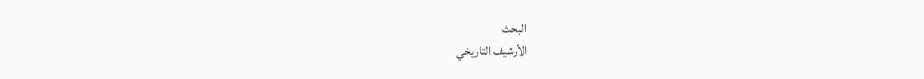البحث
الأرشيف التاريخي